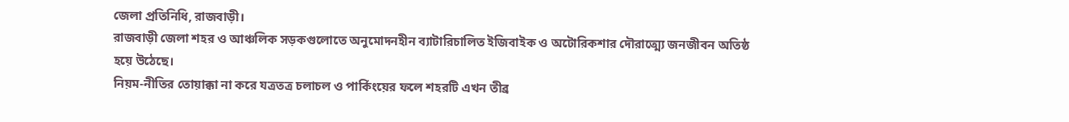জেলা প্রতিনিধি, রাজবাড়ী।
রাজবাড়ী জেলা শহর ও আঞ্চলিক সড়কগুলোতে অনুমোদনহীন ব্যাটারিচালিত ইজিবাইক ও অটোরিকশার দৌরাত্ম্যে জনজীবন অতিষ্ঠ হয়ে উঠেছে।
নিয়ম-নীতির তোয়াক্কা না করে যত্রতত্র চলাচল ও পার্কিংয়ের ফলে শহরটি এখন তীব্র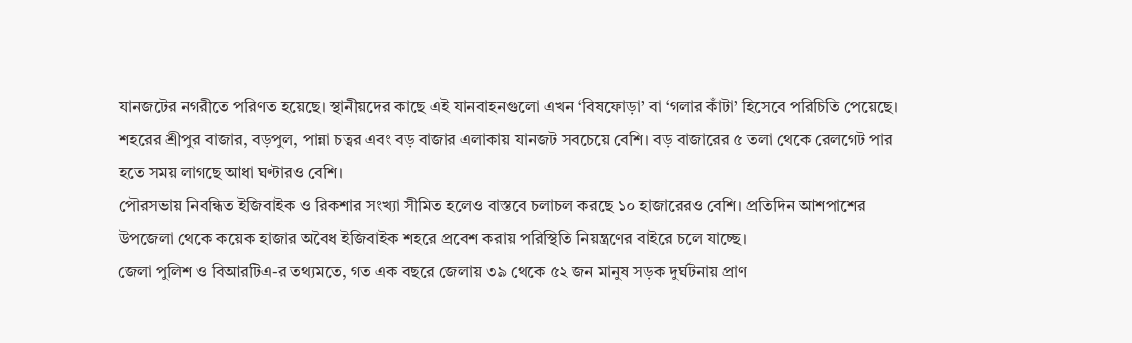যানজটের নগরীতে পরিণত হয়েছে। স্থানীয়দের কাছে এই যানবাহনগুলো এখন ‘বিষফোড়া’ বা ‘গলার কাঁটা’ হিসেবে পরিচিতি পেয়েছে।
শহরের শ্রীপুর বাজার, বড়পুল, পান্না চত্বর এবং বড় বাজার এলাকায় যানজট সবচেয়ে বেশি। বড় বাজারের ৫ তলা থেকে রেলগেট পার হতে সময় লাগছে আধা ঘণ্টারও বেশি।
পৌরসভায় নিবন্ধিত ইজিবাইক ও রিকশার সংখ্যা সীমিত হলেও বাস্তবে চলাচল করছে ১০ হাজারেরও বেশি। প্রতিদিন আশপাশের উপজেলা থেকে কয়েক হাজার অবৈধ ইজিবাইক শহরে প্রবেশ করায় পরিস্থিতি নিয়ন্ত্রণের বাইরে চলে যাচ্ছে।
জেলা পুলিশ ও বিআরটিএ-র তথ্যমতে, গত এক বছরে জেলায় ৩৯ থেকে ৫২ জন মানুষ সড়ক দুর্ঘটনায় প্রাণ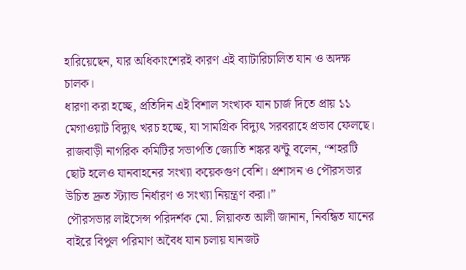হারিয়েছেন, যার অধিকাংশেরই কারণ এই ব্যাটারিচালিত যান ও অদক্ষ চালক।
ধারণা করা হচ্ছে, প্রতিদিন এই বিশাল সংখ্যক যান চার্জ দিতে প্রায় ১১ মেগাওয়াট বিদ্যুৎ খরচ হচ্ছে, যা সামগ্রিক বিদ্যুৎ সরবরাহে প্রভাব ফেলছে।
রাজবাড়ী নাগরিক কমিটির সভাপতি জ্যোতি শঙ্কর ঝন্টু বলেন, “শহরটি ছোট হলেও যানবাহনের সংখ্যা কয়েকগুণ বেশি। প্রশাসন ও পৌরসভার উচিত দ্রুত স্ট্যান্ড নির্ধারণ ও সংখ্যা নিয়ন্ত্রণ করা।”
পৌরসভার লাইসেন্স পরিদর্শক মো. লিয়াকত আলী জানান, নিবন্ধিত যানের বাইরে বিপুল পরিমাণ অবৈধ যান চলায় যানজট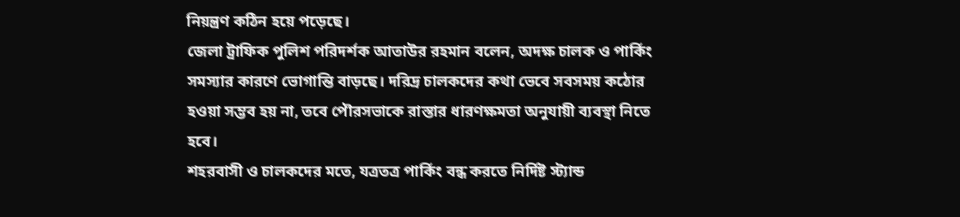নিয়ন্ত্রণ কঠিন হয়ে পড়েছে।
জেলা ট্রাফিক পুলিশ পরিদর্শক আতাউর রহমান বলেন, অদক্ষ চালক ও পার্কিং সমস্যার কারণে ভোগান্তি বাড়ছে। দরিদ্র চালকদের কথা ভেবে সবসময় কঠোর হওয়া সম্ভব হয় না, তবে পৌরসভাকে রাস্তার ধারণক্ষমতা অনুযায়ী ব্যবস্থা নিতে হবে।
শহরবাসী ও চালকদের মতে, যত্রতত্র পার্কিং বন্ধ করতে নির্দিষ্ট স্ট্যান্ড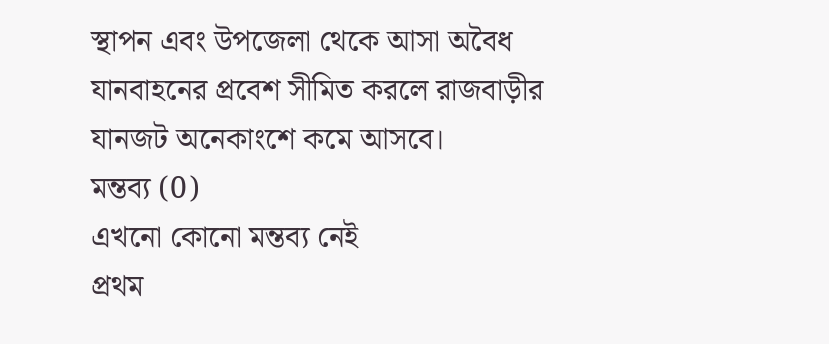স্থাপন এবং উপজেলা থেকে আসা অবৈধ যানবাহনের প্রবেশ সীমিত করলে রাজবাড়ীর যানজট অনেকাংশে কমে আসবে।
মন্তব্য (0)
এখনো কোনো মন্তব্য নেই
প্রথম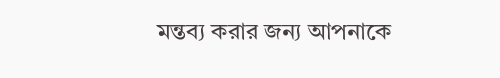মন্তব্য করার জন্য আপনাকে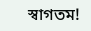স্বাগতম!